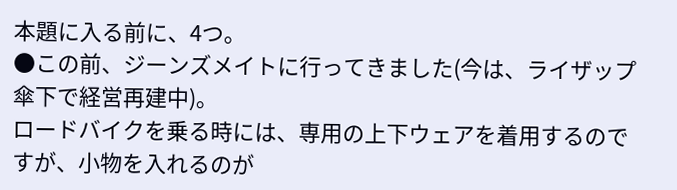本題に入る前に、4つ。
●この前、ジーンズメイトに行ってきました(今は、ライザップ傘下で経営再建中)。
ロードバイクを乗る時には、専用の上下ウェアを着用するのですが、小物を入れるのが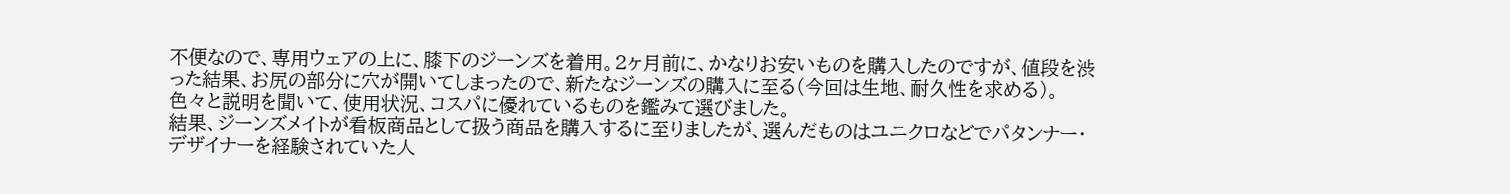不便なので、専用ウェアの上に、膝下のジーンズを着用。2ヶ月前に、かなりお安いものを購入したのですが、値段を渋った結果、お尻の部分に穴が開いてしまったので、新たなジーンズの購入に至る(今回は生地、耐久性を求める)。
色々と説明を聞いて、使用状況、コスパに優れているものを鑑みて選びました。
結果、ジーンズメイトが看板商品として扱う商品を購入するに至りましたが、選んだものはユニクロなどでパタンナー・デザイナーを経験されていた人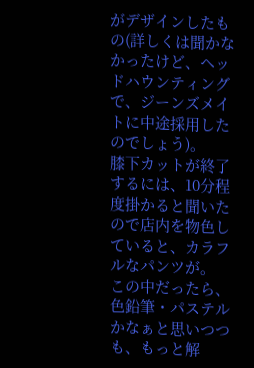がデザインしたもの(詳しくは聞かなかったけど、ヘッドハウンティングで、ジーンズメイトに中途採用したのでしょう)。
膝下カットが終了するには、10分程度掛かると聞いたので店内を物色していると、カラフルなパンツが。
この中だったら、色鉛筆・パステルかなぁと思いつつも、もっと解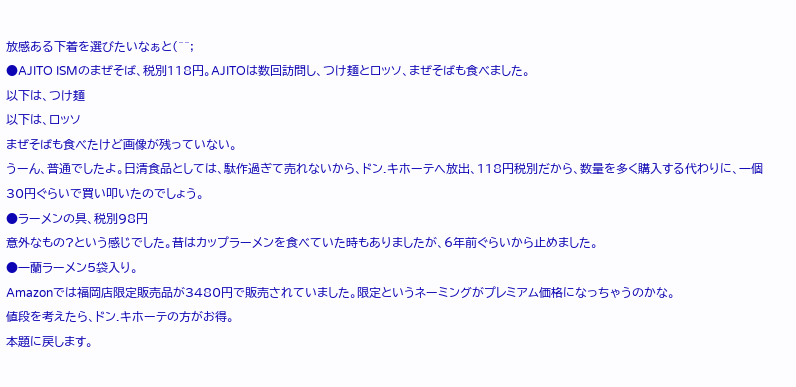放感ある下着を選びたいなぁと(^^;
●AJITO ISMのまぜそば、税別118円。AJITOは数回訪問し、つけ麺とロッソ、まぜそばも食べました。
以下は、つけ麺
以下は、ロッソ
まぜそばも食べたけど画像が残っていない。
うーん、普通でしたよ。日清食品としては、駄作過ぎて売れないから、ドン.キホーテへ放出、118円税別だから、数量を多く購入する代わりに、一個30円ぐらいで買い叩いたのでしょう。
●ラーメンの具、税別98円
意外なもの?という感じでした。昔はカップラーメンを食べていた時もありましたが、6年前ぐらいから止めました。
●一蘭ラーメン5袋入り。
Amazonでは福岡店限定販売品が3480円で販売されていました。限定というネーミングがプレミアム価格になっちゃうのかな。
値段を考えたら、ドン.キホーテの方がお得。
本題に戻します。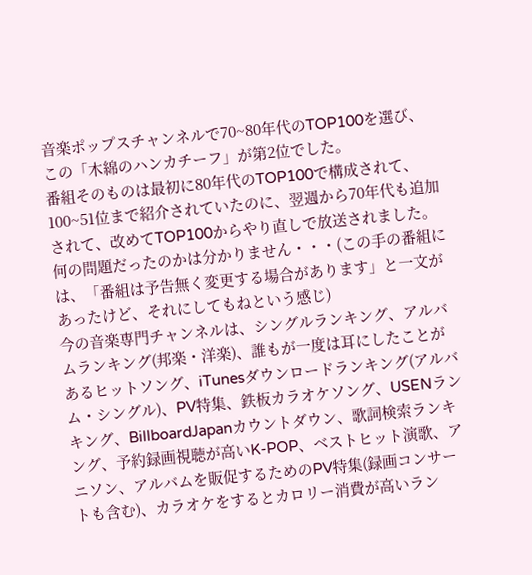音楽ポップスチャンネルで70~80年代のTOP100を選び、この「木綿のハンカチーフ」が第2位でした。
番組そのものは最初に80年代のTOP100で構成されて、100~51位まで紹介されていたのに、翌週から70年代も追加されて、改めてTOP100からやり直しで放送されました。何の問題だったのかは分かりません・・・(この手の番組には、「番組は予告無く変更する場合があります」と一文があったけど、それにしてもねという感じ)
今の音楽専門チャンネルは、シングルランキング、アルバムランキング(邦楽・洋楽)、誰もが一度は耳にしたことがあるヒットソング、iTunesダウンロードランキング(アルバム・シングル)、PV特集、鉄板カラオケソング、USENランキング、BillboardJapanカウントダウン、歌詞検索ランキング、予約録画視聴が高いK‐POP、ベストヒット演歌、アニソン、アルバムを販促するためのPV特集(録画コンサートも含む)、カラオケをするとカロリー消費が高いラン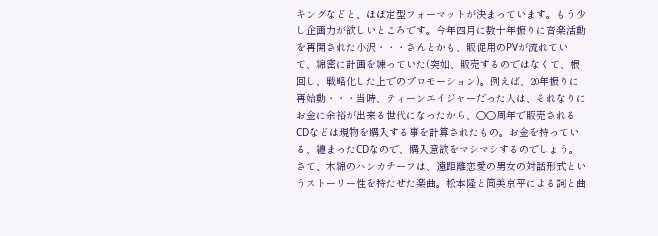キングなどと、ほぼ定型フォーマットが決まっています。もう少し企画力が欲しいところです。今年四月に数十年振りに音楽活動を再開された小沢・・・さんとかも、販促用のPVが流れていて、綿密に計画を練っていた(突如、販売するのではなくて、根回し、戦略化した上でのプロモーション)。例えば、20年振りに再始動・・・当時、ティーンエイジャーだった人は、それなりにお金に余裕が出来る世代になったから、○○周年で販売されるCDなどは現物を購入する事を計算されたもの。お金を持っている、纏まったCDなので、購入意欲をマシマシするのでしょう。
さて、木綿のハンカチーフは、遠距離恋愛の男女の対話形式というストーリー性を持たせた楽曲。松本隆と筒美京平による詞と曲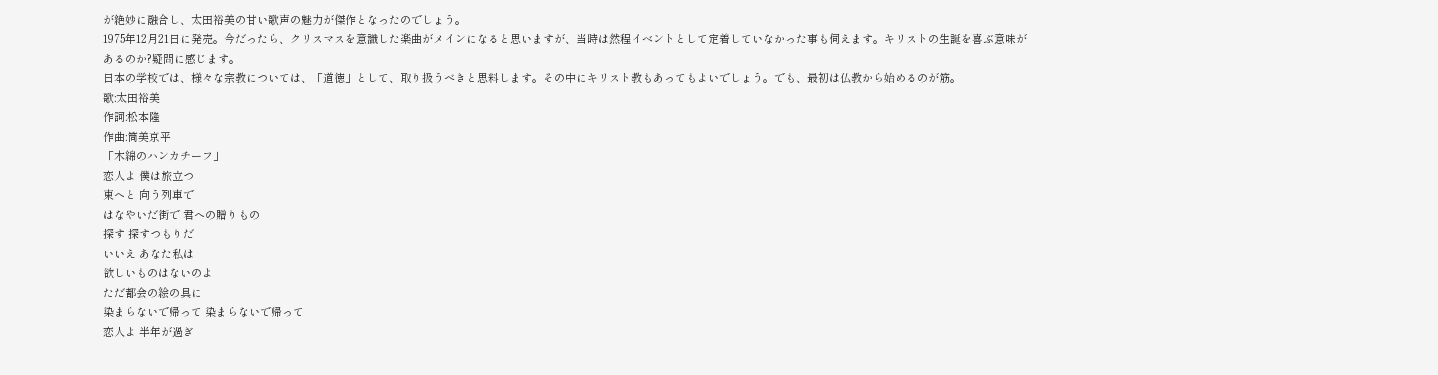が絶妙に融合し、太田裕美の甘い歌声の魅力が傑作となったのでしょう。
1975年12月21日に発売。今だったら、クリスマスを意識した楽曲がメインになると思いますが、当時は然程イベントとして定着していなかった事も伺えます。キリストの生誕を喜ぶ意味があるのか?疑問に感じます。
日本の学校では、様々な宗教については、「道徳」として、取り扱うべきと思料します。その中にキリスト教もあってもよいでしょう。でも、最初は仏教から始めるのが筋。
歌:太田裕美
作詞:松本隆
作曲:筒美京平
「木綿のハンカチーフ」
恋人よ 僕は旅立つ
東へと 向う列車で
はなやいだ街で 君への贈りもの
探す 探すつもりだ
いいえ あなた私は
欲しいものはないのよ
ただ都会の絵の具に
染まらないで帰って 染まらないで帰って
恋人よ 半年が過ぎ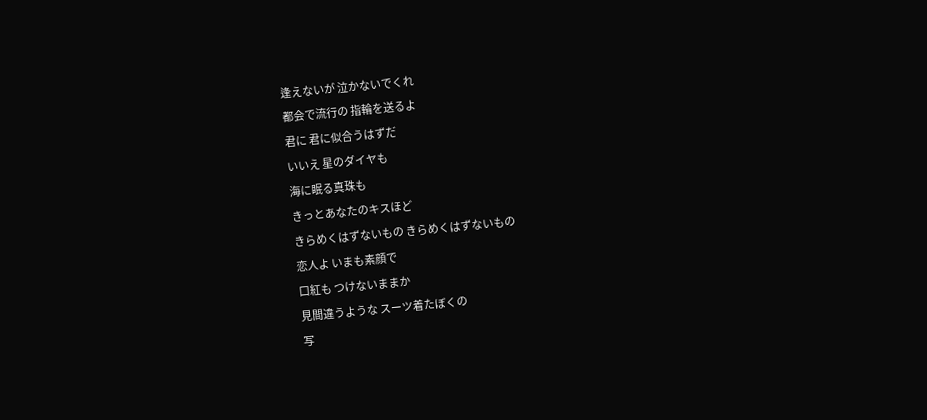逢えないが 泣かないでくれ
都会で流行の 指輪を送るよ
君に 君に似合うはずだ
いいえ 星のダイヤも
海に眠る真珠も
きっとあなたのキスほど
きらめくはずないもの きらめくはずないもの
恋人よ いまも素顔で
口紅も つけないままか
見間違うような スーツ着たぼくの
写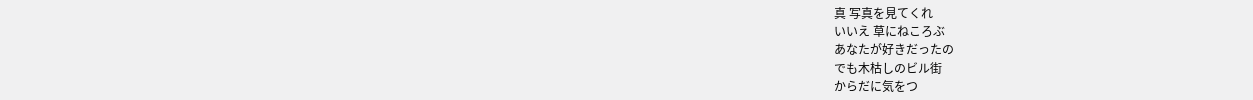真 写真を見てくれ
いいえ 草にねころぶ
あなたが好きだったの
でも木枯しのビル街
からだに気をつ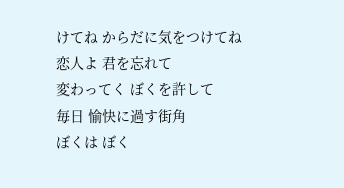けてね からだに気をつけてね
恋人よ 君を忘れて
変わってく ぼくを許して
毎日 愉快に過す街角
ぼくは ぼく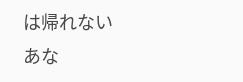は帰れない
あな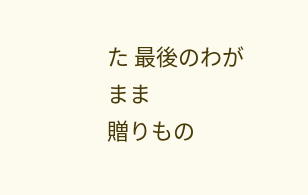た 最後のわがまま
贈りもの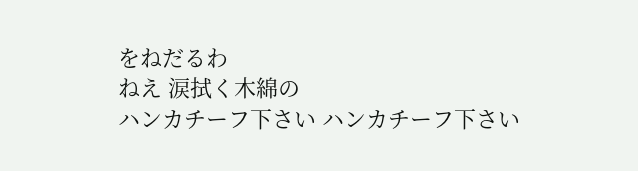をねだるわ
ねえ 涙拭く木綿の
ハンカチーフ下さい ハンカチーフ下さい